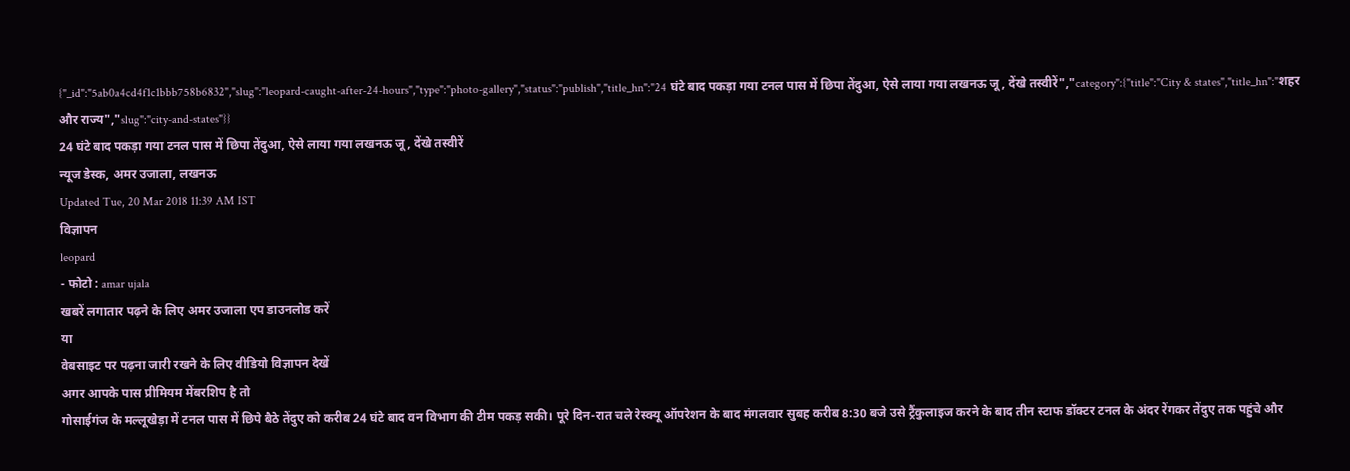{"_id":"5ab0a4cd4f1c1bbb758b6832","slug":"leopard-caught-after-24-hours","type":"photo-gallery","status":"publish","title_hn":"24 घंटे बाद पकड़ा गया टनल पास में छिपा तेंदुआ, ऐसे लाया गया लखनऊ जू, देंखे तस्वीरें","category":{"title":"City & states","title_hn":"शहर और राज्य","slug":"city-and-states"}}
24 घंटे बाद पकड़ा गया टनल पास में छिपा तेंदुआ, ऐसे लाया गया लखनऊ जू, देंखे तस्वीरें
न्यूज डेस्क, अमर उजाला, लखनऊ
Updated Tue, 20 Mar 2018 11:39 AM IST
विज्ञापन
leopard
- फोटो : amar ujala
खबरें लगातार पढ़ने के लिए अमर उजाला एप डाउनलोड करें
या
वेबसाइट पर पढ़ना जारी रखने के लिए वीडियो विज्ञापन देखें
अगर आपके पास प्रीमियम मेंबरशिप है तो
गोसाईगंज के मल्लूखेड़ा में टनल पास में छिपे बैठे तेंदुए को करीब 24 घंटे बाद वन विभाग की टीम पकड़ सकी। पूरे दिन-रात चले रेस्क्यू ऑपरेशन के बाद मंगलवार सुबह करीब 8:30 बजे उसे ट्रैंकुलाइज करने के बाद तीन स्टाफ डॉक्टर टनल के अंदर रेंगकर तेंदुए तक पहुंचे और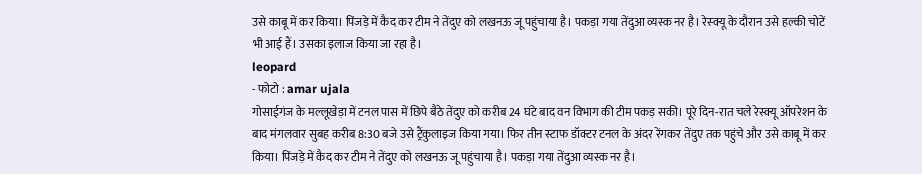उसे काबू में कर किया। पिंजड़े में कैद कर टीम ने तेंदुए को लखनऊ जू पहुंचाया है। पकड़ा गया तेंदुआ व्यस्क नर है। रेस्क्यू के दौरान उसे हल्की चोटें भी आई हैं। उसका इलाज किया जा रहा है।
leopard
- फोटो : amar ujala
गोसाईगंज के मल्लूखेड़ा में टनल पास में छिपे बैठे तेंदुए को करीब 24 घंटे बाद वन विभाग की टीम पकड़ सकी। पूरे दिन-रात चले रेस्क्यू ऑपरेशन के बाद मंगलवार सुबह करीब 8:30 बजे उसे ट्रैंकुलाइज किया गया। फिर तीन स्टाफ डॉक्टर टनल के अंदर रेंगकर तेंदुए तक पहुंचे और उसे काबू में कर किया। पिंजड़े में कैद कर टीम ने तेंदुए को लखनऊ जू पहुंचाया है। पकड़ा गया तेंदुआ व्यस्क नर है।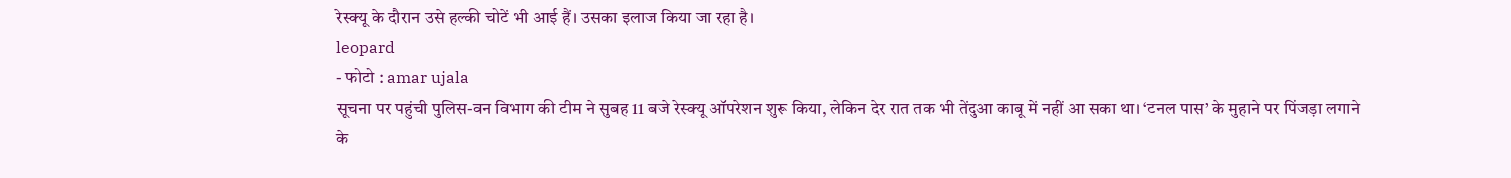रेस्क्यू के दौरान उसे हल्की चोटें भी आई हैं। उसका इलाज किया जा रहा है।
leopard
- फोटो : amar ujala
सूचना पर पहुंची पुलिस-वन विभाग की टीम ने सुबह 11 बजे रेस्क्यू ऑपरेशन शुरू किया, लेकिन देर रात तक भी तेंदुआ काबू में नहीं आ सका था। ‘टनल पास’ के मुहाने पर पिंजड़ा लगाने के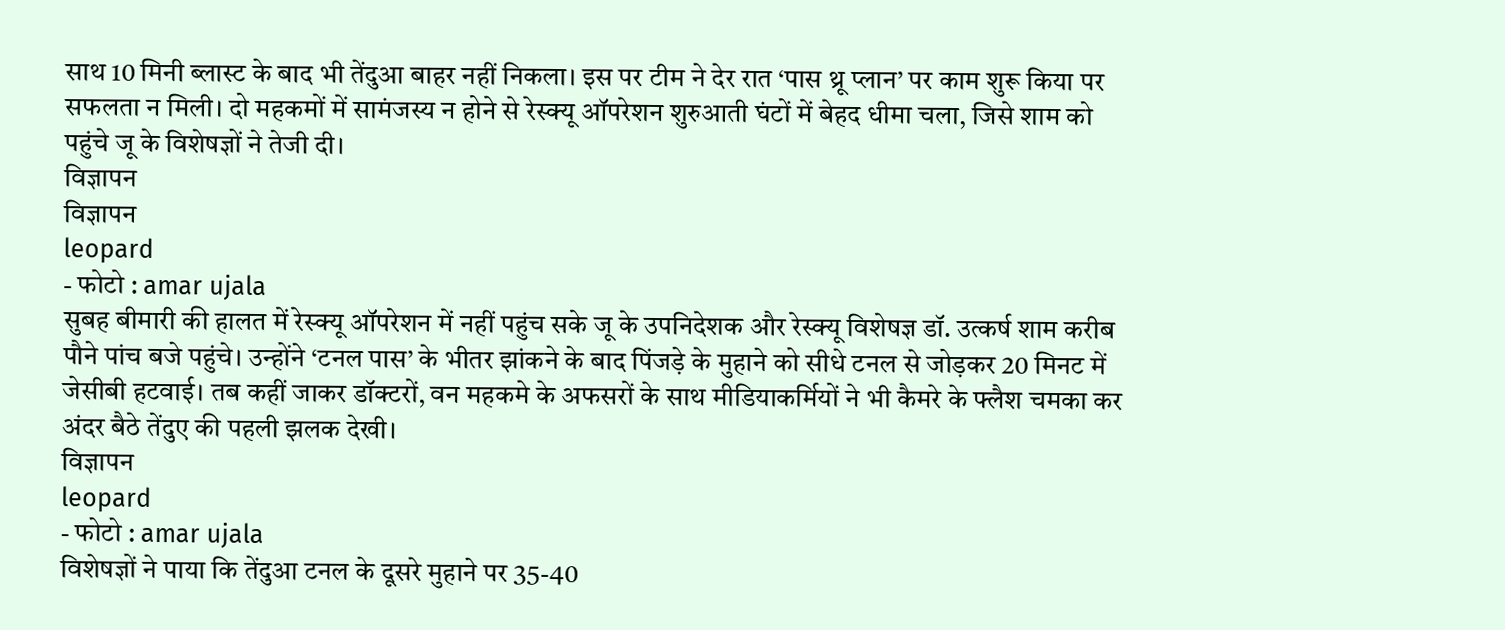साथ 10 मिनी ब्लास्ट के बाद भी तेंदुआ बाहर नहीं निकला। इस पर टीम ने देर रात ‘पास थ्रू प्लान’ पर काम शुरू किया पर सफलता न मिली। दो महकमों में सामंजस्य न होने से रेस्क्यू ऑपरेशन शुरुआती घंटों में बेहद धीमा चला, जिसे शाम को पहुंचे जू के विशेषज्ञों ने तेजी दी।
विज्ञापन
विज्ञापन
leopard
- फोटो : amar ujala
सुबह बीमारी की हालत में रेस्क्यू ऑपरेशन में नहीं पहुंच सके जू के उपनिदेशक और रेस्क्यू विशेषज्ञ डॉ. उत्कर्ष शाम करीब पौने पांच बजे पहुंचे। उन्होंने ‘टनल पास’ के भीतर झांकने के बाद पिंजड़े के मुहाने को सीधे टनल से जोड़कर 20 मिनट में जेसीबी हटवाई। तब कहीं जाकर डॉक्टरों, वन महकमे के अफसरों के साथ मीडियाकर्मियों ने भी कैमरे के फ्लैश चमका कर अंदर बैठे तेंदुए की पहली झलक देखी।
विज्ञापन
leopard
- फोटो : amar ujala
विशेषज्ञों ने पाया कि तेंदुआ टनल के दूसरे मुहाने पर 35-40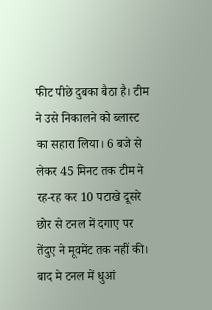फीट पीछे दुबका बैठा है। टीम ने उसे निकालने को ब्लास्ट का सहारा लिया। 6 बजे से लेकर 45 मिनट तक टीम ने रह-रह कर 10 पटाखे दूसरे छोर से टनल में दगाए पर तेंदुए ने मूवमेंट तक नहीं की। बाद मे टनल में धुआं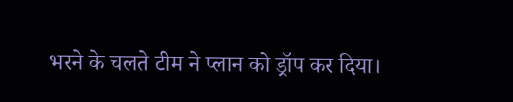भरने के चलते टीम ने प्लान को ड्रॉप कर दिया।